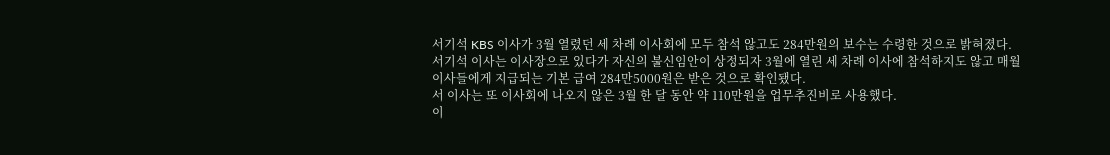서기석 KBS 이사가 3월 열렸던 세 차례 이사회에 모두 참석 않고도 284만원의 보수는 수령한 것으로 밝혀졌다.
서기석 이사는 이사장으로 있다가 자신의 불신임안이 상정되자 3월에 열린 세 차례 이사에 참석하지도 않고 매월 이사들에게 지급되는 기본 급여 284만5000원은 받은 것으로 확인됐다.
서 이사는 또 이사회에 나오지 않은 3월 한 달 동안 약 110만원을 업무추진비로 사용했다.
이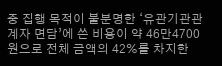중 집행 목적이 불분명한 ‘유관기관관계자 면담’에 쓴 비용이 약 46만4700원으로 전체 금액의 42%를 차지한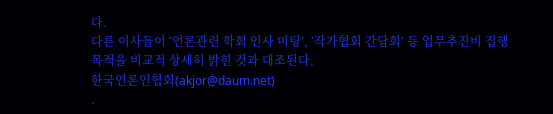다.
다른 이사들이 ‘언론관련 학회 인사 미팅’, ‘작가협회 간담회’ 등 업무추진비 집행 목적을 비교적 상세히 밝힌 것과 대조된다.
한국언론인협회(akjor@daum.net)
.